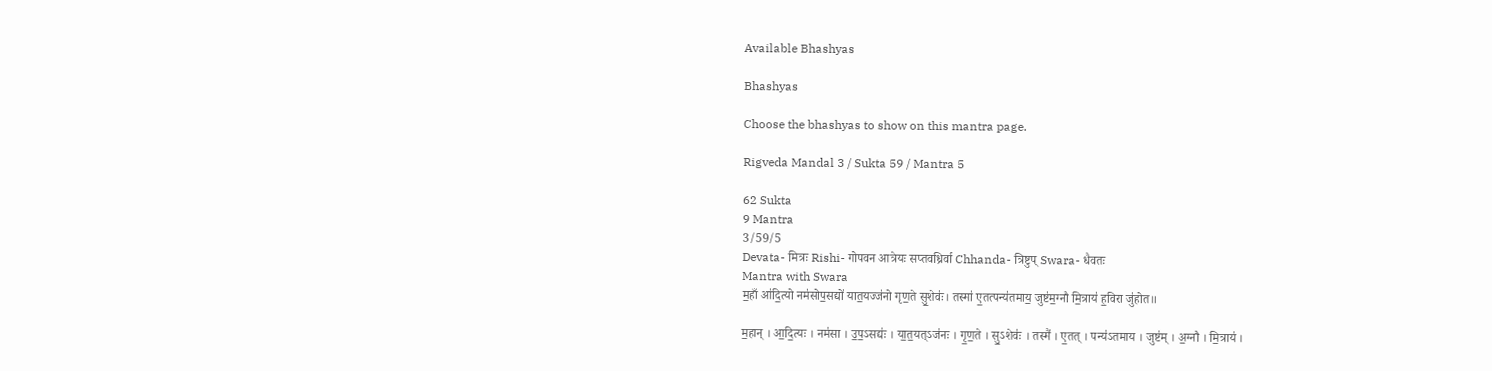Available Bhashyas

Bhashyas

Choose the bhashyas to show on this mantra page.

Rigveda Mandal 3 / Sukta 59 / Mantra 5

62 Sukta
9 Mantra
3/59/5
Devata- मित्रः Rishi- गोपवन आत्रेयः सप्तवध्रिर्वा Chhanda- त्रिष्टुप् Swara- धैवतः
Mantra with Swara
म॒हाँ आ॑दि॒त्यो नम॑सोप॒सद्यो॑ यात॒यज्ज॑नो गृण॒ते सु॒शेवः॑। तस्मा॑ ए॒तत्पन्य॑तमाय॒ जुष्ट॑म॒ग्नौ मि॒त्राय॑ ह॒विरा जु॑होत॥

म॒हान् । आ॒दि॒त्यः । नम॑सा । उ॒प॒ऽसद्यः॑ । या॒त॒यत्ऽज॑नः । गृ॒ण॒ते । सु॒ऽशेवः॑ । तस्मै॑ । ए॒तत् । पन्य॑ऽतमाय । जुष्ट॑म् । अ॒ग्नौ । मि॒त्राय॑ ।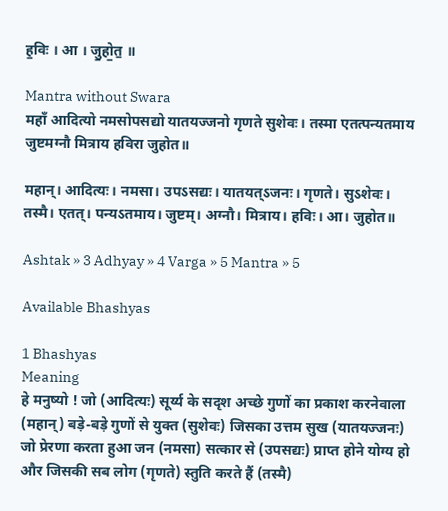ह॒विः । आ । जु॒हो॒त॒ ॥

Mantra without Swara
महाँ आदित्यो नमसोपसद्यो यातयज्जनो गृणते सुशेवः। तस्मा एतत्पन्यतमाय जुष्टमग्नौ मित्राय हविरा जुहोत॥

महान्। आदित्यः। नमसा। उपऽसद्यः। यातयत्ऽजनः। गृणते। सुऽशेवः। तस्मै। एतत्। पन्यऽतमाय। जुष्टम्। अग्नौ। मित्राय। हविः। आ। जुहोत॥

Ashtak » 3 Adhyay » 4 Varga » 5 Mantra » 5

Available Bhashyas

1 Bhashyas
Meaning
हे मनुष्यो ! जो (आदित्यः) सूर्य्य के सदृश अच्छे गुणों का प्रकाश करनेवाला (महान्) बड़े-बड़े गुणों से युक्त (सुशेवः) जिसका उत्तम सुख (यातयज्जनः) जो प्रेरणा करता हुआ जन (नमसा) सत्कार से (उपसद्यः) प्राप्त होने योग्य हो और जिसकी सब लोग (गृणते) स्तुति करते हैं (तस्मै)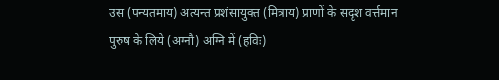उस (पन्यतमाय) अत्यन्त प्रशंसायुक्त (मित्राय) प्राणों के सदृश वर्त्तमान पुरुष के लिये (अग्नौ) अग्नि में (हविः)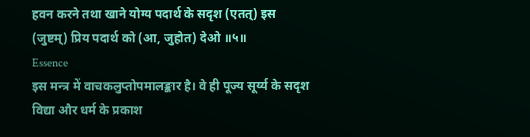हवन करने तथा खाने योग्य पदार्थ के सदृश (एतत्) इस (जुष्टम्) प्रिय पदार्थ को (आ, जुहोत) देओ ॥५॥
Essence
इस मन्त्र में वाचकलुप्तोपमालङ्कार है। वे ही पूज्य सूर्य्य के सदृश विद्या और धर्म के प्रकाश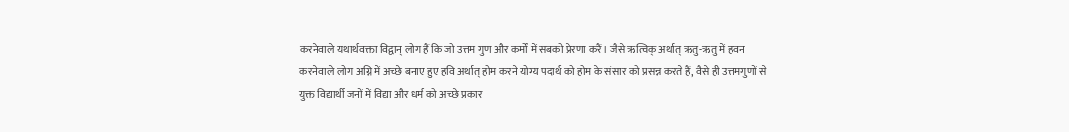करनेवाले यथार्थवक्ता विद्वान् लोग हैं कि जो उत्तम गुण और कर्मों में सबको प्रेरणा करैं। जैसे ऋत्विक् अर्थात् ऋतु-ऋतु में हवन करनेवाले लोग अग्नि में अच्छे बनाए हुए हवि अर्थात् होम करने योग्य पदार्थ को होम के संसार को प्रसन्न करते हैं, वैसे ही उत्तमगुणों से युक्त विद्यार्थी जनों में विद्या और धर्म को अच्छे प्रकार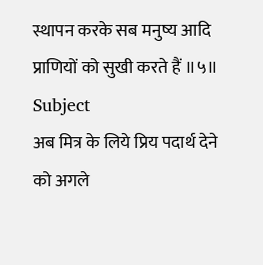स्थापन करके सब मनुष्य आदि प्राणियों को सुखी करते हैं ॥५॥
Subject
अब मित्र के लिये प्रिय पदार्थ देने को अगले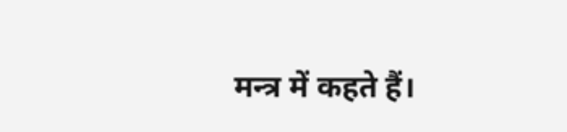मन्त्र में कहते हैं।